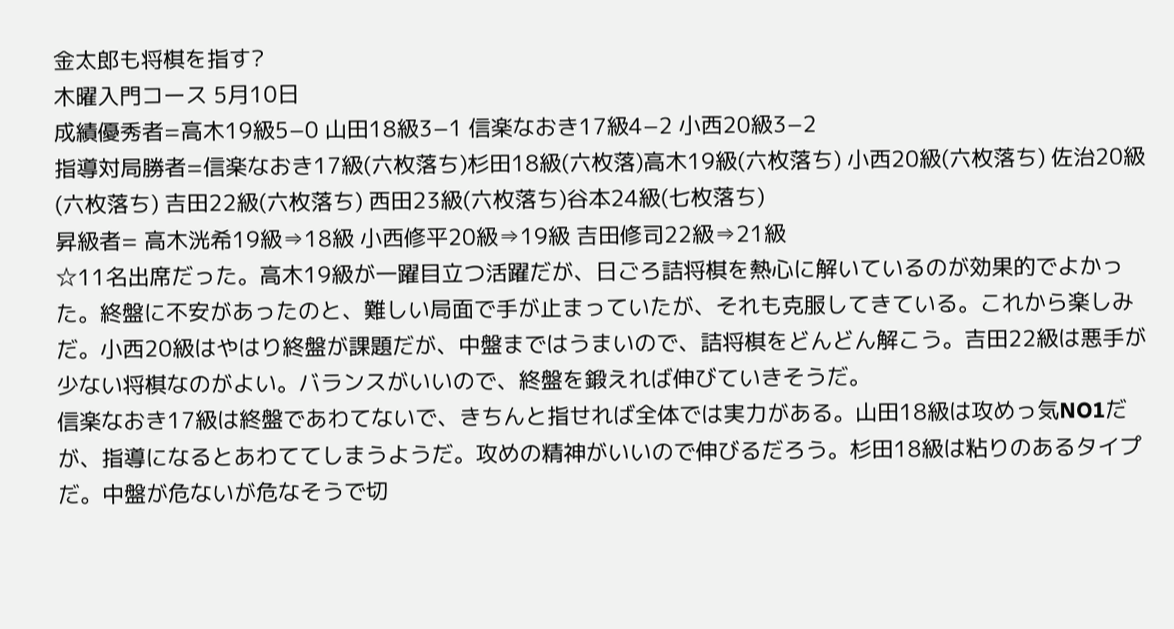金太郎も将棋を指す?
木曜入門コース 5月10日
成績優秀者=高木19級5−0 山田18級3−1 信楽なおき17級4−2 小西20級3−2
指導対局勝者=信楽なおき17級(六枚落ち)杉田18級(六枚落)高木19級(六枚落ち) 小西20級(六枚落ち) 佐治20級(六枚落ち) 吉田22級(六枚落ち) 西田23級(六枚落ち)谷本24級(七枚落ち)
昇級者= 高木洸希19級⇒18級 小西修平20級⇒19級 吉田修司22級⇒21級
☆11名出席だった。高木19級が一躍目立つ活躍だが、日ごろ詰将棋を熱心に解いているのが効果的でよかった。終盤に不安があったのと、難しい局面で手が止まっていたが、それも克服してきている。これから楽しみだ。小西20級はやはり終盤が課題だが、中盤まではうまいので、詰将棋をどんどん解こう。吉田22級は悪手が少ない将棋なのがよい。バランスがいいので、終盤を鍛えれば伸びていきそうだ。
信楽なおき17級は終盤であわてないで、きちんと指せれば全体では実力がある。山田18級は攻めっ気NO1だが、指導になるとあわててしまうようだ。攻めの精神がいいので伸びるだろう。杉田18級は粘りのあるタイプだ。中盤が危ないが危なそうで切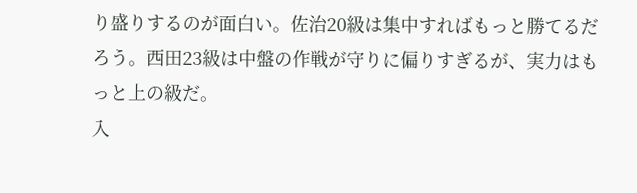り盛りするのが面白い。佐治20級は集中すればもっと勝てるだろう。西田23級は中盤の作戦が守りに偏りすぎるが、実力はもっと上の級だ。
入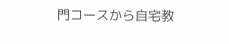門コースから自宅教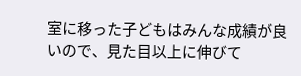室に移った子どもはみんな成績が良いので、見た目以上に伸びて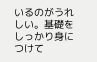いるのがうれしい。基礎をしっかり身につけて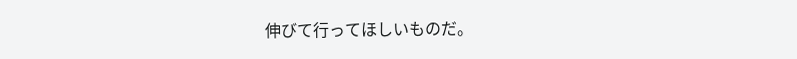伸びて行ってほしいものだ。